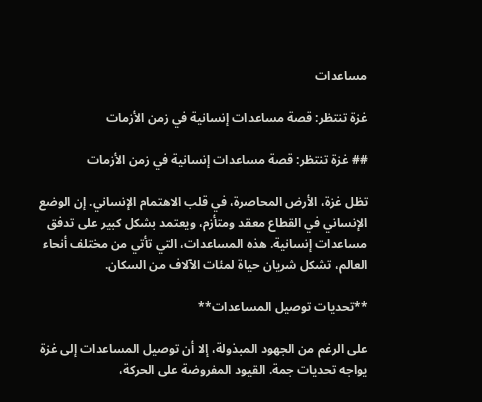مساعدات

غزة تنتظر: قصة مساعدات إنسانية في زمن الأزمات

## غزة تنتظر: قصة مساعدات إنسانية في زمن الأزمات

تظل غزة، الأرض المحاصرة، في قلب الاهتمام الإنساني. إن الوضع الإنساني في القطاع معقد ومتأزم، ويعتمد بشكل كبير على تدفق مساعدات إنسانية. هذه المساعدات، التي تأتي من مختلف أنحاء العالم، تشكل شريان حياة لمئات الآلاف من السكان.

**تحديات توصيل المساعدات**

على الرغم من الجهود المبذولة، إلا أن توصيل المساعدات إلى غزة يواجه تحديات جمة. القيود المفروضة على الحركة،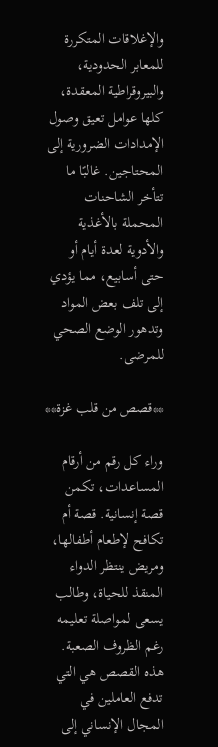والإغلاقات المتكررة للمعابر الحدودية، والبيروقراطية المعقدة، كلها عوامل تعيق وصول الإمدادات الضرورية إلى المحتاجين. غالبًا ما تتأخر الشاحنات المحملة بالأغذية والأدوية لعدة أيام أو حتى أسابيع، مما يؤدي إلى تلف بعض المواد وتدهور الوضع الصحي للمرضى.

**قصص من قلب غزة**

وراء كل رقم من أرقام المساعدات، تكمن قصة إنسانية. قصة أم تكافح لإطعام أطفالها، ومريض ينتظر الدواء المنقذ للحياة، وطالب يسعى لمواصلة تعليمه رغم الظروف الصعبة. هذه القصص هي التي تدفع العاملين في المجال الإنساني إلى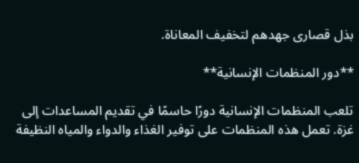بذل قصارى جهدهم لتخفيف المعاناة.

**دور المنظمات الإنسانية**

تلعب المنظمات الإنسانية دورًا حاسمًا في تقديم المساعدات إلى غزة. تعمل هذه المنظمات على توفير الغذاء والدواء والمياه النظيفة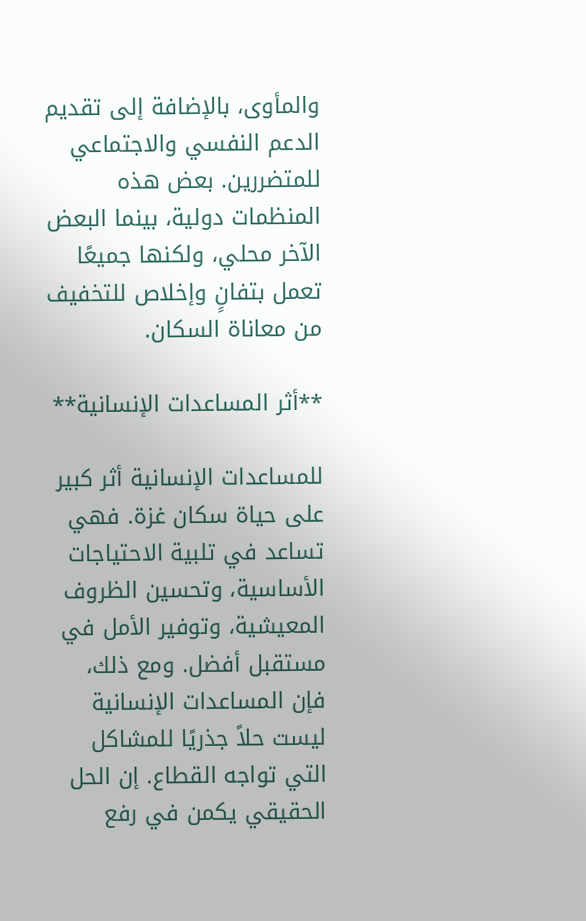والمأوى، بالإضافة إلى تقديم الدعم النفسي والاجتماعي للمتضررين. بعض هذه المنظمات دولية، بينما البعض الآخر محلي، ولكنها جميعًا تعمل بتفانٍ وإخلاص للتخفيف من معاناة السكان.

**أثر المساعدات الإنسانية**

للمساعدات الإنسانية أثر كبير على حياة سكان غزة. فهي تساعد في تلبية الاحتياجات الأساسية، وتحسين الظروف المعيشية، وتوفير الأمل في مستقبل أفضل. ومع ذلك، فإن المساعدات الإنسانية ليست حلاً جذريًا للمشاكل التي تواجه القطاع. إن الحل الحقيقي يكمن في رفع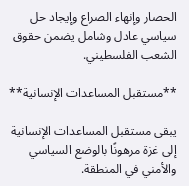الحصار وإنهاء الصراع وإيجاد حل سياسي عادل وشامل يضمن حقوق الشعب الفلسطيني.

**مستقبل المساعدات الإنسانية**

يبقى مستقبل المساعدات الإنسانية إلى غزة مرهونًا بالوضع السياسي والأمني في المنطقة.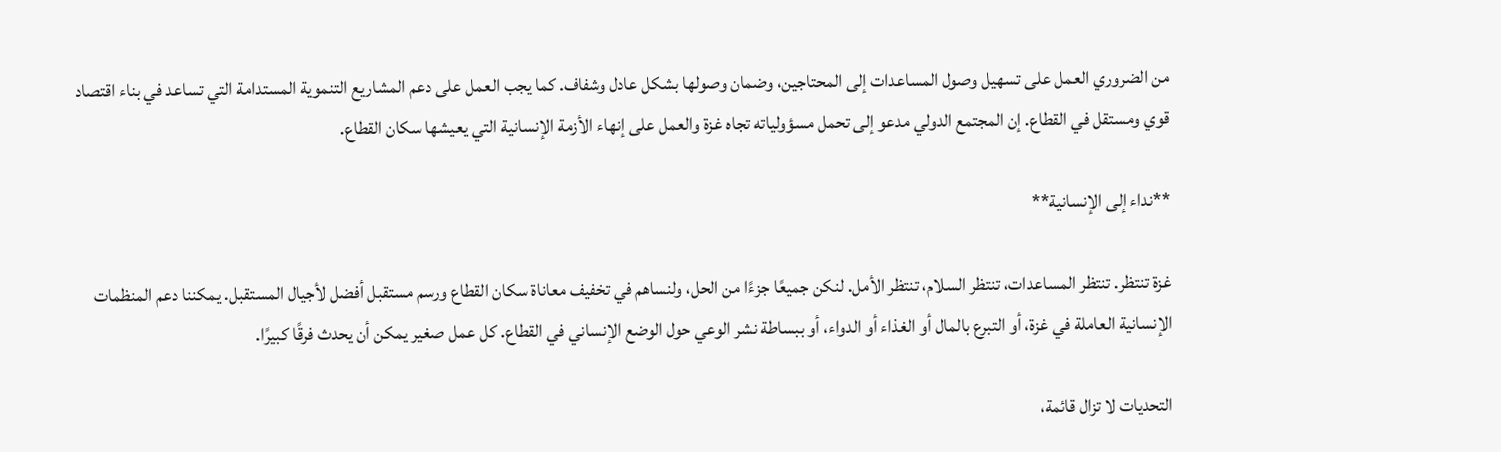من الضروري العمل على تسهيل وصول المساعدات إلى المحتاجين، وضمان وصولها بشكل عادل وشفاف. كما يجب العمل على دعم المشاريع التنموية المستدامة التي تساعد في بناء اقتصاد قوي ومستقل في القطاع. إن المجتمع الدولي مدعو إلى تحمل مسؤولياته تجاه غزة والعمل على إنهاء الأزمة الإنسانية التي يعيشها سكان القطاع.

**نداء إلى الإنسانية**

غزة تنتظر. تنتظر المساعدات، تنتظر السلام، تنتظر الأمل. لنكن جميعًا جزءًا من الحل، ولنساهم في تخفيف معاناة سكان القطاع ورسم مستقبل أفضل لأجيال المستقبل. يمكننا دعم المنظمات الإنسانية العاملة في غزة، أو التبرع بالمال أو الغذاء أو الدواء، أو ببساطة نشر الوعي حول الوضع الإنساني في القطاع. كل عمل صغير يمكن أن يحدث فرقًا كبيرًا.

التحديات لا تزال قائمة،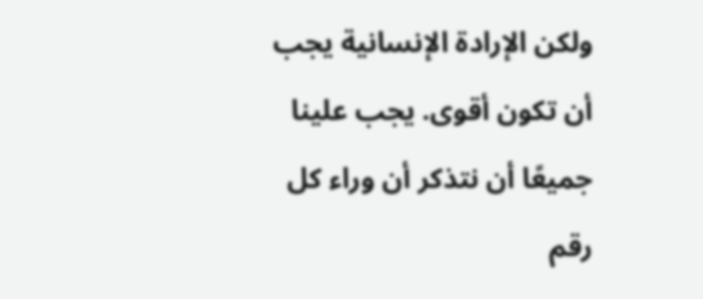ولكن الإرادة الإنسانية يجب أن تكون أقوى. يجب علينا جميعًا أن نتذكر أن وراء كل رقم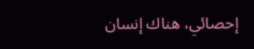إحصائي، هناك إنسان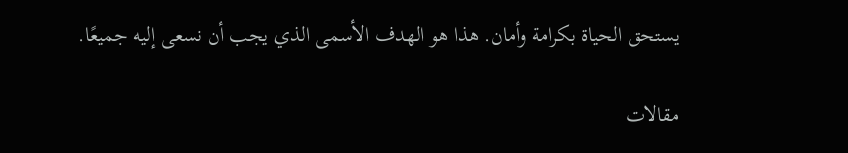يستحق الحياة بكرامة وأمان. هذا هو الهدف الأسمى الذي يجب أن نسعى إليه جميعًا.

مقالات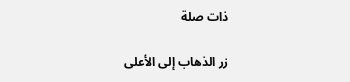ذات صلة

زر الذهاب إلى الأعلى